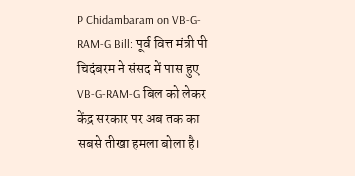P Chidambaram on VB-G-RAM-G Bill: पूर्व वित्त मंत्री पी चिदंबरम ने संसद में पास हुए VB-G-RAM-G बिल को लेकर केंद्र सरकार पर अब तक का सबसे तीखा हमला बोला है।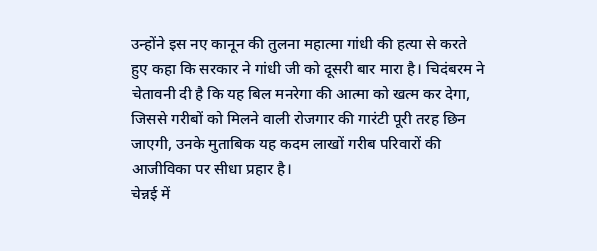उन्होंने इस नए कानून की तुलना महात्मा गांधी की हत्या से करते हुए कहा कि सरकार ने गांधी जी को दूसरी बार मारा है। चिदंबरम ने चेतावनी दी है कि यह बिल मनरेगा की आत्मा को खत्म कर देगा, जिससे गरीबों को मिलने वाली रोजगार की गारंटी पूरी तरह छिन जाएगी, उनके मुताबिक यह कदम लाखों गरीब परिवारों की आजीविका पर सीधा प्रहार है।
चेन्नई में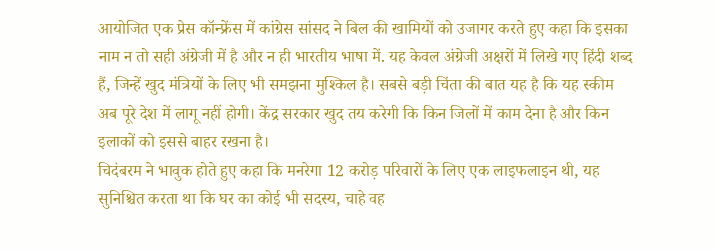आयोजित एक प्रेस कॉन्फ्रेंस में कांग्रेस सांसद ने बिल की खामियों को उजागर करते हुए कहा कि इसका नाम न तो सही अंग्रेजी में है और न ही भारतीय भाषा में. यह केवल अंग्रेजी अक्षरों में लिखे गए हिंदी शब्द हैं, जिन्हें खुद मंत्रियों के लिए भी समझना मुश्किल है। सबसे बड़ी चिंता की बात यह है कि यह स्कीम अब पूरे देश में लागू नहीं होगी। केंद्र सरकार खुद तय करेगी कि किन जिलों में काम देना है और किन इलाकों को इससे बाहर रखना है।
चिदंबरम ने भावुक होते हुए कहा कि मनरेगा 12 करोड़ परिवारों के लिए एक लाइफलाइन थी, यह सुनिश्चित करता था कि घर का कोई भी सदस्य, चाहे वह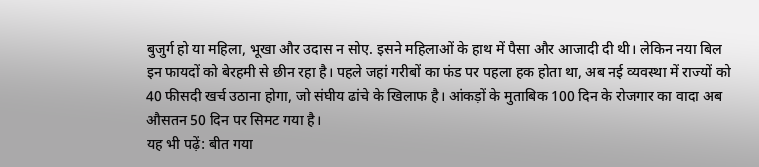बुजुर्ग हो या महिला, भूखा और उदास न सोए. इसने महिलाओं के हाथ में पैसा और आजादी दी थी। लेकिन नया बिल इन फायदों को बेरहमी से छीन रहा है। पहले जहां गरीबों का फंड पर पहला हक होता था, अब नई व्यवस्था में राज्यों को 40 फीसदी खर्च उठाना होगा, जो संघीय ढांचे के खिलाफ है। आंकड़ों के मुताबिक 100 दिन के रोजगार का वादा अब औसतन 50 दिन पर सिमट गया है।
यह भी पढ़ें: बीत गया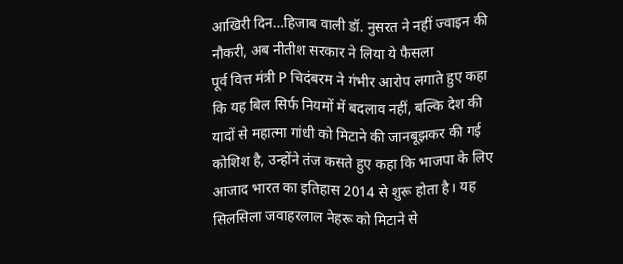आखिरी दिन…हिजाब वाली डॉ. नुसरत ने नहीं ज्वाइन की नौकरी, अब नीतीश सरकार ने लिया ये फैसला
पूर्व वित्त मंत्री P चिदंबरम ने गंभीर आरोप लगाते हुए कहा कि यह बिल सिर्फ नियमों में बदलाव नहीं, बल्कि देश की यादों से महात्मा गांधी को मिटाने की जानबूझकर की गई कोशिश है, उन्होंने तंज कसते हुए कहा कि भाजपा के लिए आजाद भारत का इतिहास 2014 से शुरू होता है। यह सिलसिला जवाहरलाल नेहरू को मिटाने से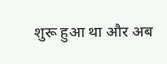शुरू हुआ था और अब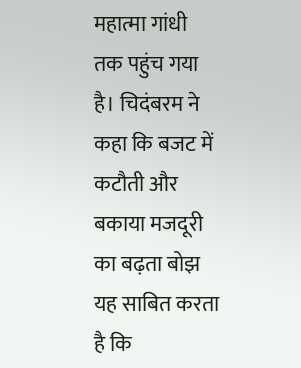महात्मा गांधी तक पहुंच गया है। चिदंबरम ने कहा कि बजट में कटौती और बकाया मजदूरी का बढ़ता बोझ यह साबित करता है कि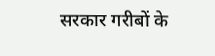सरकार गरीबों के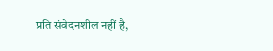प्रति संवेदनशील नहीं है,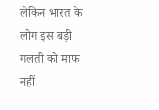लेकिन भारत के लोग इस बड़ी गलती को माफ नहीं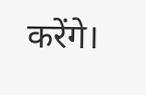करेंगे।